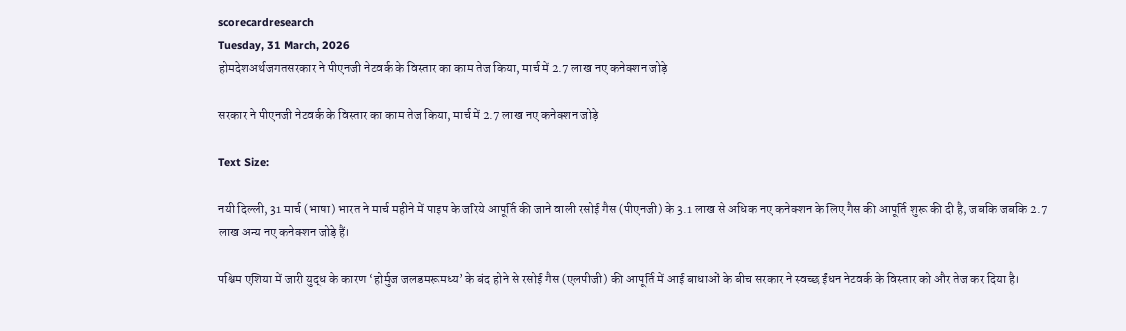scorecardresearch
Tuesday, 31 March, 2026
होमदेशअर्थजगतसरकार ने पीएनजी नेटवर्क के विस्तार का काम तेज किया, मार्च में 2.7 लाख नए कनेक्शन जोड़े

सरकार ने पीएनजी नेटवर्क के विस्तार का काम तेज किया, मार्च में 2.7 लाख नए कनेक्शन जोड़े

Text Size:

नयी दिल्ली, 31 मार्च (भाषा) भारत ने मार्च महीने में पाइप के जरिये आपूर्ति की जाने वाली रसोई गैस (पीएनजी) के 3.1 लाख से अधिक नए कनेक्शन के लिए गैस की आपूर्ति शुरू की दी है, जबकि जबकि 2.7 लाख अन्य नए कनेक्शन जोड़े हैं।

पश्चिम एशिया में जारी युद्ध के कारण ‘होर्मुज जलडमरूमध्य’ के बंद होने से रसोई गैस (एलपीजी) की आपूर्ति में आई बाधाओं के बीच सरकार ने स्वच्छ ईंधन नेटवर्क के विस्तार को और तेज कर दिया है।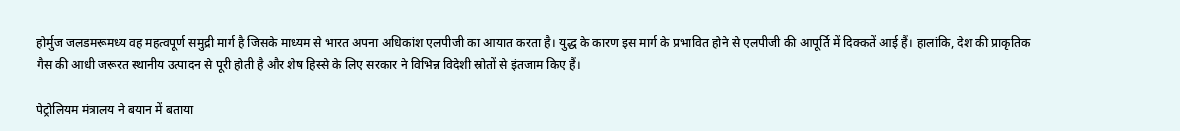होर्मुज जलडमरूमध्य वह महत्वपूर्ण समुद्री मार्ग है जिसके माध्यम से भारत अपना अधिकांश एलपीजी का आयात करता है। युद्ध के कारण इस मार्ग के प्रभावित होने से एलपीजी की आपूर्ति में दिक्कतें आई हैं। हालांकि, देश की प्राकृतिक गैस की आधी जरूरत स्थानीय उत्पादन से पूरी होती है और शेष हिस्से के लिए सरकार ने विभिन्न विदेशी स्रोतों से इंतजाम किए हैं।

पेट्रोलियम मंत्रालय ने बयान में बताया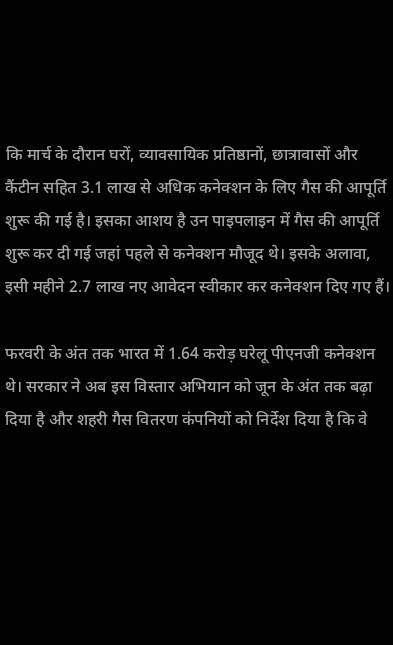कि मार्च के दौरान घरों, व्यावसायिक प्रतिष्ठानों, छात्रावासों और कैंटीन सहित 3.1 लाख से अधिक कनेक्शन के लिए गैस की आपूर्ति शुरू की गई है। इसका आशय है उन पाइपलाइन में गैस की आपूर्ति शुरू कर दी गई जहां पहले से कनेक्शन मौजूद थे। इसके अलावा, इसी महीने 2.7 लाख नए आवेदन स्वीकार कर कनेक्शन दिए गए हैं।

फरवरी के अंत तक भारत में 1.64 करोड़ घरेलू पीएनजी कनेक्शन थे। सरकार ने अब इस विस्तार अभियान को जून के अंत तक बढ़ा दिया है और शहरी गैस वितरण कंपनियों को निर्देश दिया है कि वे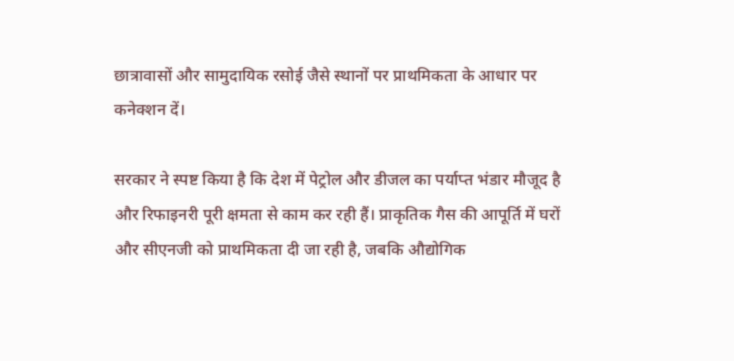छात्रावासों और सामुदायिक रसोई जैसे स्थानों पर प्राथमिकता के आधार पर कनेक्शन दें।

सरकार ने स्पष्ट किया है कि देश में पेट्रोल और डीजल का पर्याप्त भंडार मौजूद है और रिफाइनरी पूरी क्षमता से काम कर रही हैं। प्राकृतिक गैस की आपूर्ति में घरों और सीएनजी को प्राथमिकता दी जा रही है, जबकि औद्योगिक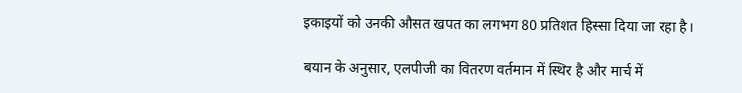इकाइयों को उनकी औसत खपत का लगभग 80 प्रतिशत हिस्सा दिया जा रहा है।

बयान के अनुसार, एलपीजी का वितरण वर्तमान में स्थिर है और मार्च में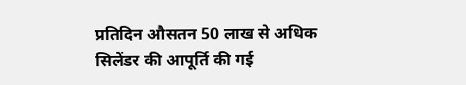प्रतिदिन औसतन 50 लाख से अधिक सिलेंडर की आपूर्ति की गई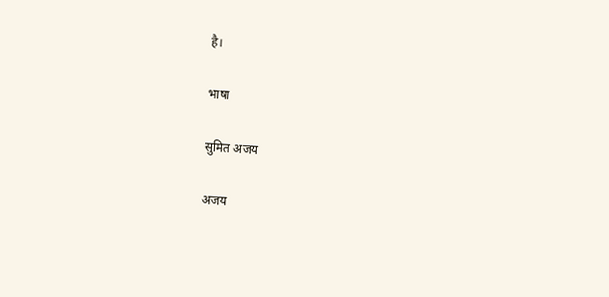है।

भाषा

सुमित अजय

अजय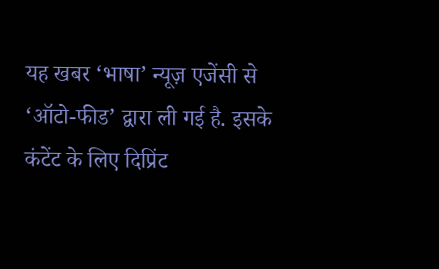यह खबर ‘भाषा’ न्यूज़ एजेंसी से ‘ऑटो-फीड’ द्वारा ली गई है. इसके कंटेंट के लिए दिप्रिंट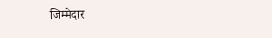जिम्मेदार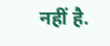नहीं है.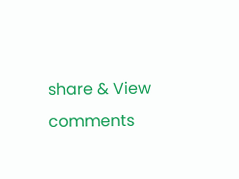share & View comments